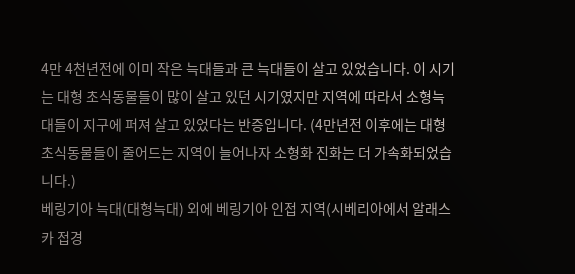4만 4천년전에 이미 작은 늑대들과 큰 늑대들이 살고 있었습니다. 이 시기는 대형 초식동물들이 많이 살고 있던 시기였지만 지역에 따라서 소형늑대들이 지구에 퍼져 살고 있었다는 반증입니다. (4만년전 이후에는 대형 초식동물들이 줄어드는 지역이 늘어나자 소형화 진화는 더 가속화되었습니다.)
베링기아 늑대(대형늑대) 외에 베링기아 인접 지역(시베리아에서 알래스카 접경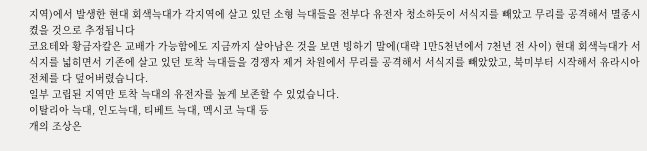지역)에서 발생한 현대 회색늑대가 각지역에 살고 있던 소형 늑대들을 전부다 유전자 청소하듯이 서식지를 빼았고 무리를 공격해서 멸종시켰을 것으로 추정됩니다
코요테와 황금자칼은 교배가 가능함에도 지금까지 살아남은 것을 보면 빙하기 말에(대략 1만5천년에서 7천년 전 사이) 현대 회색늑대가 서식지를 넓히면서 기존에 살고 있던 토착 늑대들을 경쟁자 제거 차원에서 무리를 공격해서 서식지를 빼았았고, 북미부터 시작해서 유라시아 전체를 다 덮어버렸습니다.
일부 고립된 지역만 토착 늑대의 유전자를 높게 보존할 수 있었습니다.
이탈리아 늑대, 인도늑대, 티베트 늑대, 멕시코 늑대 등
개의 조상은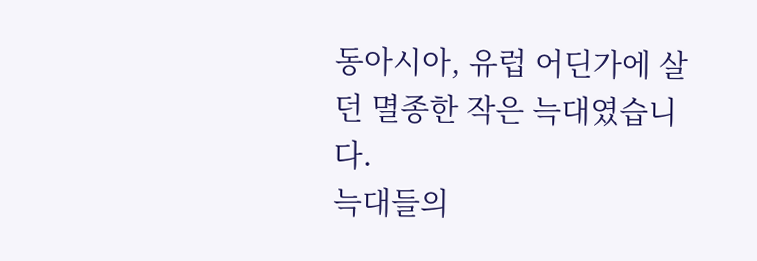동아시아, 유럽 어딘가에 살던 멸종한 작은 늑대였습니다.
늑대들의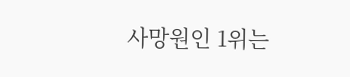사망원인 1위는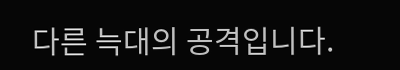다른 늑대의 공격입니다.